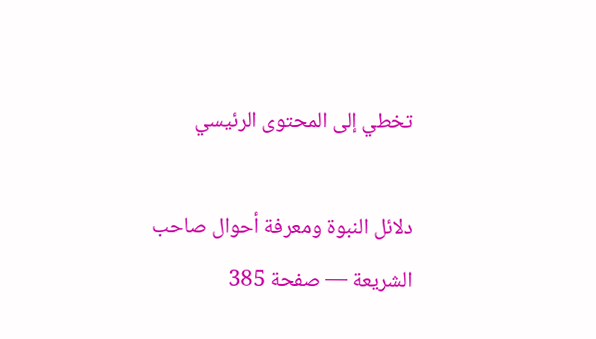تخطي إلى المحتوى الرئيسي

دلائل النبوة ومعرفة أحوال صاحب الشريعة — صفحة 385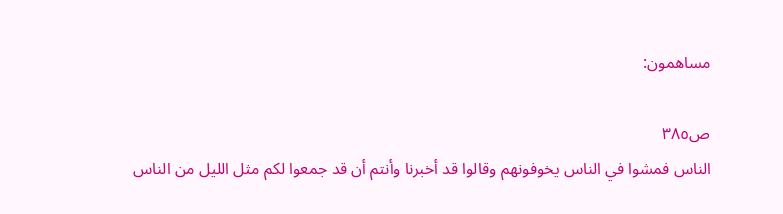مساهمون:

ص٣٨٥
الناس فمشوا في الناس يخوفونهم وقالوا قد أخبرنا وأنتم أن قد جمعوا لكم مثل الليل من الناس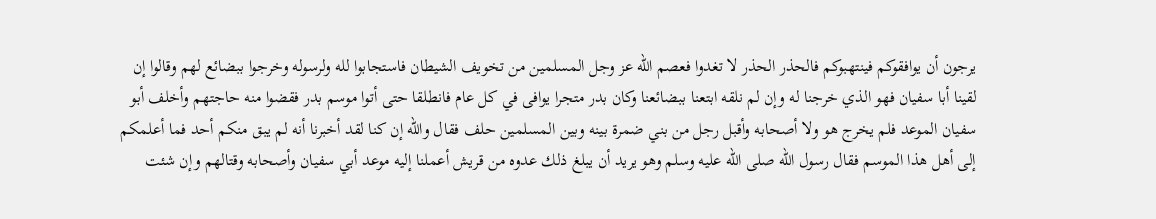يرجون أن يوافقوكم فينتهبوكم فالحذر الحذر لا تغدوا فعصم الله عز وجل المسلمين من تخويف الشيطان فاستجابوا لله ولرسوله وخرجوا ببضائع لهم وقالوا إن لقينا أبا سفيان فهو الذي خرجنا له وإن لم نلقه ابتعنا ببضائعنا وكان بدر متجرا يوافى في كل عام فانطلقا حتى أتوا موسم بدر فقضوا منه حاجتهم وأخلف أبو سفيان الموعد فلم يخرج هو ولا أصحابه وأقبل رجل من بني ضمرة بينه وبين المسلمين حلف فقال والله إن كنا لقد أخبرنا أنه لم يبق منكم أحد فما أعلمكم إلى أهل هذا الموسم فقال رسول الله صلى الله عليه وسلم وهو يريد أن يبلغ ذلك عدوه من قريش أعملنا إليه موعد أبي سفيان وأصحابه وقتالهم وإن شئت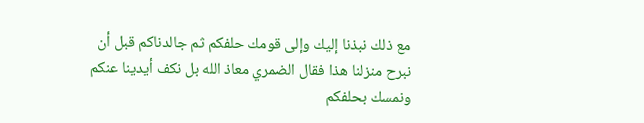مع ذلك نبذنا إليك وإلى قومك حلفكم ثم جالدناكم قبل أن نبرح منزلنا هذا فقال الضمري معاذ الله بل نكف أيدينا عنكم ونمسك بحلفكم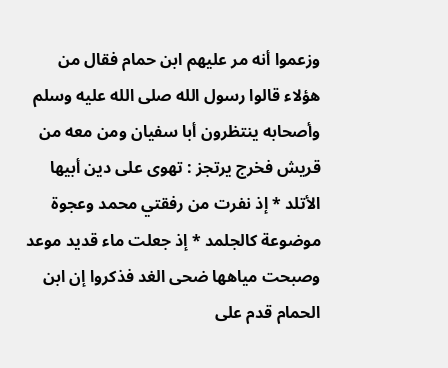وزعموا أنه مر عليهم ابن حمام فقال من هؤلاء قالوا رسول الله صلى الله عليه وسلم وأصحابه ينتظرون أبا سفيان ومن معه من قريش فخرج يرتجز : تهوى على دين أبيها الأتلد * إذ نفرت من رفقتي محمد وعجوة موضوعة كالجلمد * إذ جعلت ماء قديد موعد وصبحت مياهها ضحى الغد فذكروا إن ابن الحمام قدم على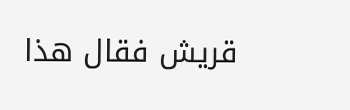قريش فقال هذا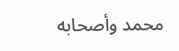محمد وأصحابه